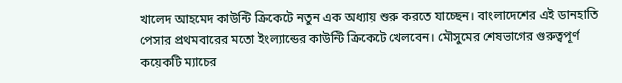খালেদ আহমেদ কাউন্টি ক্রিকেটে নতুন এক অধ্যায় শুরু করতে যাচ্ছেন। বাংলাদেশের এই ডানহাতি পেসার প্রথমবারের মতো ইংল্যান্ডের কাউন্টি ক্রিকেটে খেলবেন। মৌসুমের শেষভাগের গুরুত্বপূর্ণ কয়েকটি ম্যাচের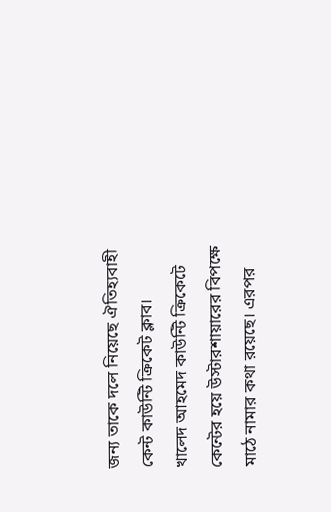জন্য তাকে দলে নিয়েছে ঐতিহ্যবাহী কেন্ট কাউন্টি ক্রিকেট ক্লাব।
খালেদ আহমেদ কাউন্টি ক্রিকেটে কেন্টের হয়ে উস্টারশায়ারের বিপক্ষে মাঠে নামার কথা রয়েছে। এরপর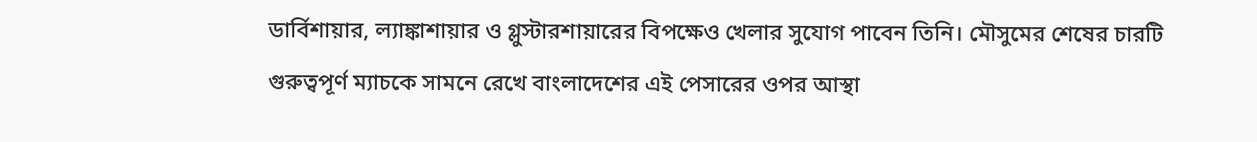ডার্বিশায়ার, ল্যাঙ্কাশায়ার ও গ্লুস্টারশায়ারের বিপক্ষেও খেলার সুযোগ পাবেন তিনি। মৌসুমের শেষের চারটি গুরুত্বপূর্ণ ম্যাচকে সামনে রেখে বাংলাদেশের এই পেসারের ওপর আস্থা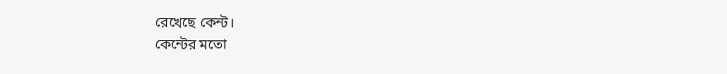রেখেছে কেন্ট।
কেন্টের মতো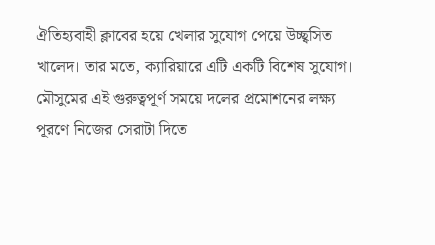ঐতিহ্যবাহী ক্লাবের হয়ে খেলার সুযোগ পেয়ে উচ্ছ্বসিত খালেদ। তার মতে, ক্যারিয়ারে এটি একটি বিশেষ সুযোগ। মৌসুমের এই গুরুত্বপূর্ণ সময়ে দলের প্রমোশনের লক্ষ্য পূরণে নিজের সেরাটা দিতে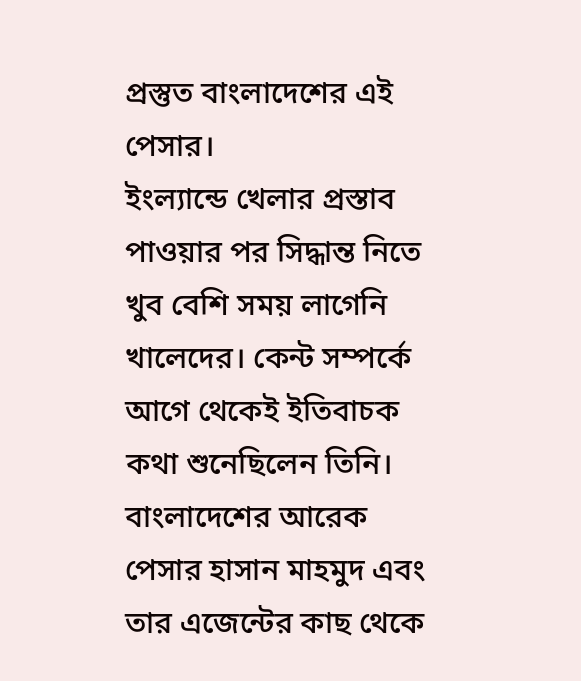প্রস্তুত বাংলাদেশের এই পেসার।
ইংল্যান্ডে খেলার প্রস্তাব পাওয়ার পর সিদ্ধান্ত নিতে খুব বেশি সময় লাগেনি খালেদের। কেন্ট সম্পর্কে আগে থেকেই ইতিবাচক কথা শুনেছিলেন তিনি। বাংলাদেশের আরেক পেসার হাসান মাহমুদ এবং তার এজেন্টের কাছ থেকে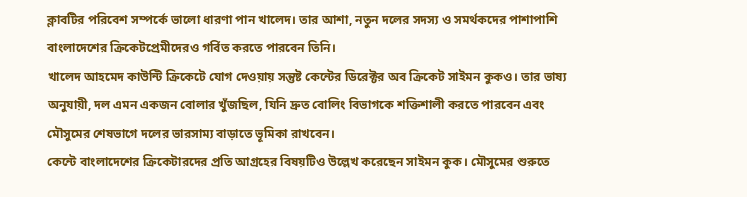ক্লাবটির পরিবেশ সম্পর্কে ভালো ধারণা পান খালেদ। তার আশা, নতুন দলের সদস্য ও সমর্থকদের পাশাপাশি বাংলাদেশের ক্রিকেটপ্রেমীদেরও গর্বিত করতে পারবেন তিনি।
খালেদ আহমেদ কাউন্টি ক্রিকেটে যোগ দেওয়ায় সন্তুষ্ট কেন্টের ডিরেক্টর অব ক্রিকেট সাইমন কুকও। তার ভাষ্য অনুযায়ী, দল এমন একজন বোলার খুঁজছিল, যিনি দ্রুত বোলিং বিভাগকে শক্তিশালী করতে পারবেন এবং মৌসুমের শেষভাগে দলের ভারসাম্য বাড়াতে ভূমিকা রাখবেন।
কেন্টে বাংলাদেশের ক্রিকেটারদের প্রতি আগ্রহের বিষয়টিও উল্লেখ করেছেন সাইমন কুক। মৌসুমের শুরুতে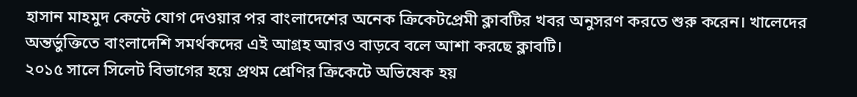হাসান মাহমুদ কেন্টে যোগ দেওয়ার পর বাংলাদেশের অনেক ক্রিকেটপ্রেমী ক্লাবটির খবর অনুসরণ করতে শুরু করেন। খালেদের অন্তর্ভুক্তিতে বাংলাদেশি সমর্থকদের এই আগ্রহ আরও বাড়বে বলে আশা করছে ক্লাবটি।
২০১৫ সালে সিলেট বিভাগের হয়ে প্রথম শ্রেণির ক্রিকেটে অভিষেক হয়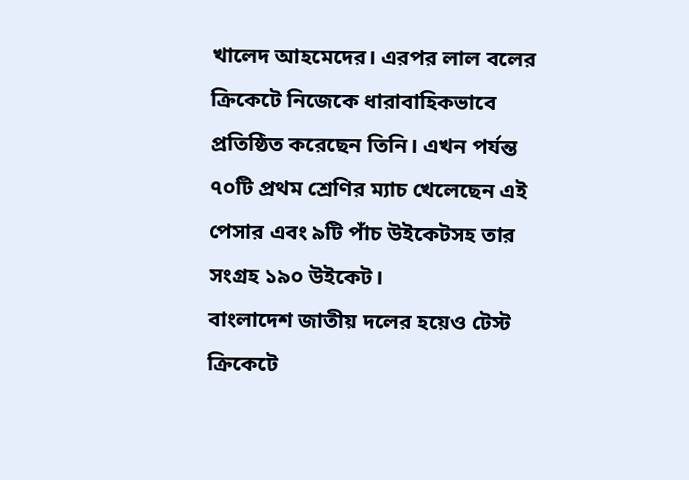খালেদ আহমেদের। এরপর লাল বলের ক্রিকেটে নিজেকে ধারাবাহিকভাবে প্রতিষ্ঠিত করেছেন তিনি। এখন পর্যন্ত ৭০টি প্রথম শ্রেণির ম্যাচ খেলেছেন এই পেসার এবং ৯টি পাঁচ উইকেটসহ তার সংগ্রহ ১৯০ উইকেট।
বাংলাদেশ জাতীয় দলের হয়েও টেস্ট ক্রিকেটে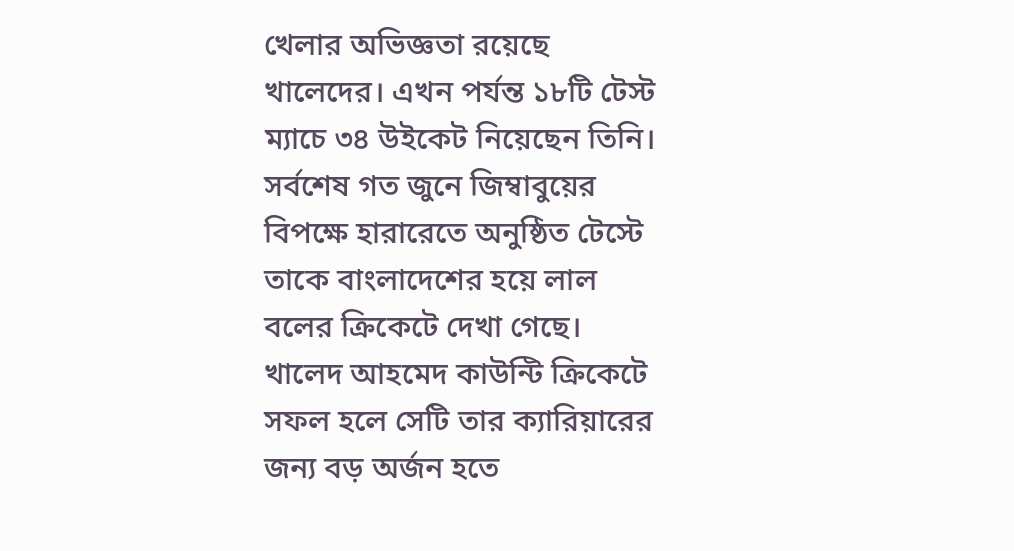খেলার অভিজ্ঞতা রয়েছে খালেদের। এখন পর্যন্ত ১৮টি টেস্ট ম্যাচে ৩৪ উইকেট নিয়েছেন তিনি। সর্বশেষ গত জুনে জিম্বাবুয়ের বিপক্ষে হারারেতে অনুষ্ঠিত টেস্টে তাকে বাংলাদেশের হয়ে লাল বলের ক্রিকেটে দেখা গেছে।
খালেদ আহমেদ কাউন্টি ক্রিকেটে সফল হলে সেটি তার ক্যারিয়ারের জন্য বড় অর্জন হতে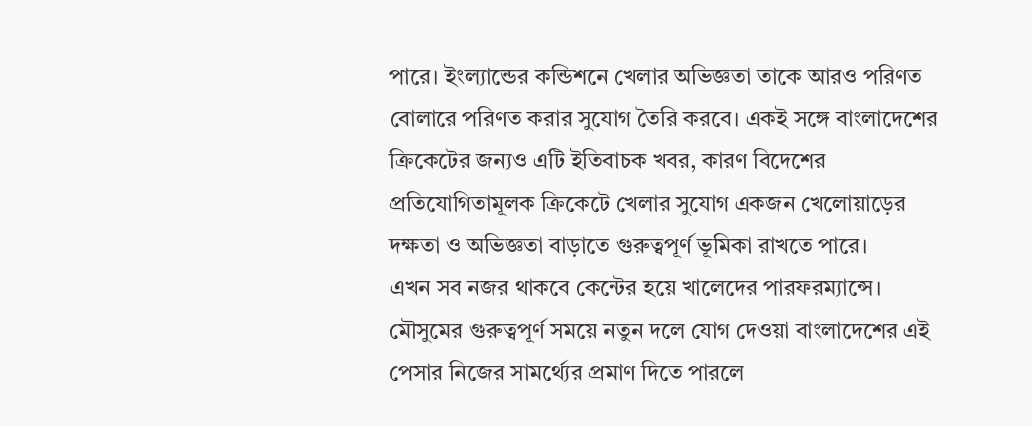পারে। ইংল্যান্ডের কন্ডিশনে খেলার অভিজ্ঞতা তাকে আরও পরিণত বোলারে পরিণত করার সুযোগ তৈরি করবে। একই সঙ্গে বাংলাদেশের ক্রিকেটের জন্যও এটি ইতিবাচক খবর, কারণ বিদেশের প্রতিযোগিতামূলক ক্রিকেটে খেলার সুযোগ একজন খেলোয়াড়ের দক্ষতা ও অভিজ্ঞতা বাড়াতে গুরুত্বপূর্ণ ভূমিকা রাখতে পারে।
এখন সব নজর থাকবে কেন্টের হয়ে খালেদের পারফরম্যান্সে। মৌসুমের গুরুত্বপূর্ণ সময়ে নতুন দলে যোগ দেওয়া বাংলাদেশের এই পেসার নিজের সামর্থ্যের প্রমাণ দিতে পারলে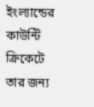ইংল্যান্ডের কাউন্টি ক্রিকেটে তার জন্য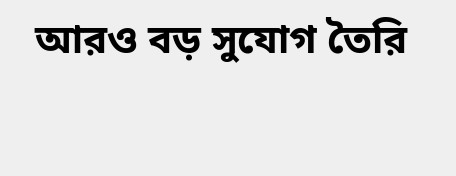আরও বড় সুযোগ তৈরি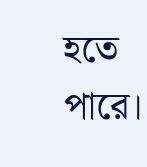হতে পারে।